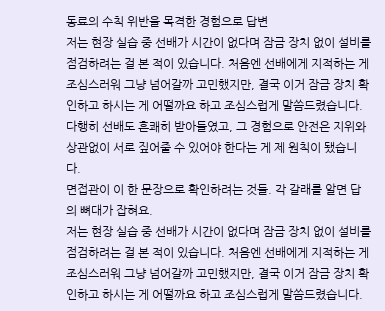동료의 수칙 위반을 목격한 경험으로 답변
저는 현장 실습 중 선배가 시간이 없다며 잠금 장치 없이 설비를 점검하려는 걸 본 적이 있습니다. 처음엔 선배에게 지적하는 게 조심스러워 그냥 넘어갈까 고민했지만, 결국 이거 잠금 장치 확인하고 하시는 게 어떨까요 하고 조심스럽게 말씀드렸습니다. 다행히 선배도 흔쾌히 받아들였고, 그 경험으로 안전은 지위와 상관없이 서로 짚어줄 수 있어야 한다는 게 제 원칙이 됐습니다.
면접관이 이 한 문장으로 확인하려는 것들. 각 갈래를 알면 답의 뼈대가 잡혀요.
저는 현장 실습 중 선배가 시간이 없다며 잠금 장치 없이 설비를 점검하려는 걸 본 적이 있습니다. 처음엔 선배에게 지적하는 게 조심스러워 그냥 넘어갈까 고민했지만, 결국 이거 잠금 장치 확인하고 하시는 게 어떨까요 하고 조심스럽게 말씀드렸습니다.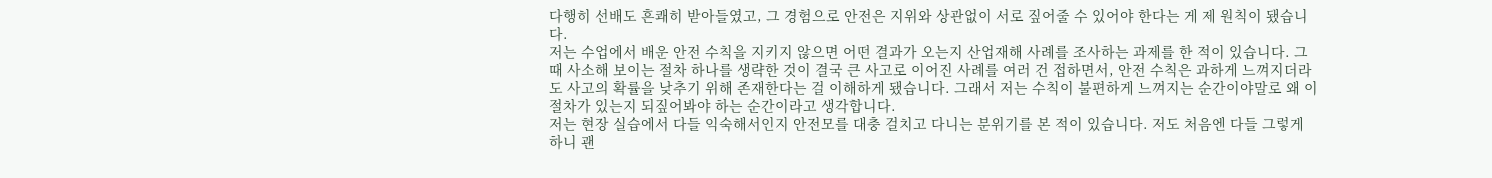다행히 선배도 흔쾌히 받아들였고, 그 경험으로 안전은 지위와 상관없이 서로 짚어줄 수 있어야 한다는 게 제 원칙이 됐습니다.
저는 수업에서 배운 안전 수칙을 지키지 않으면 어떤 결과가 오는지 산업재해 사례를 조사하는 과제를 한 적이 있습니다. 그때 사소해 보이는 절차 하나를 생략한 것이 결국 큰 사고로 이어진 사례를 여러 건 접하면서, 안전 수칙은 과하게 느껴지더라도 사고의 확률을 낮추기 위해 존재한다는 걸 이해하게 됐습니다. 그래서 저는 수칙이 불편하게 느껴지는 순간이야말로 왜 이 절차가 있는지 되짚어봐야 하는 순간이라고 생각합니다.
저는 현장 실습에서 다들 익숙해서인지 안전모를 대충 걸치고 다니는 분위기를 본 적이 있습니다. 저도 처음엔 다들 그렇게 하니 괜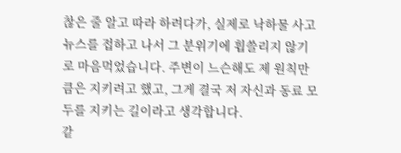찮은 줄 알고 따라 하려다가, 실제로 낙하물 사고 뉴스를 접하고 나서 그 분위기에 휩쓸리지 않기로 마음먹었습니다. 주변이 느슨해도 제 원칙만큼은 지키려고 했고, 그게 결국 저 자신과 동료 모두를 지키는 길이라고 생각합니다.
같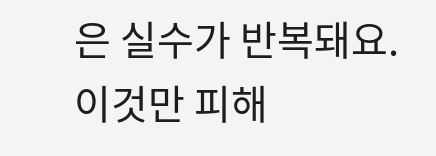은 실수가 반복돼요. 이것만 피해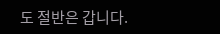도 절반은 갑니다.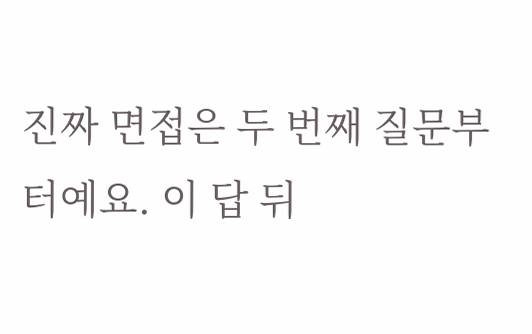진짜 면접은 두 번째 질문부터예요. 이 답 뒤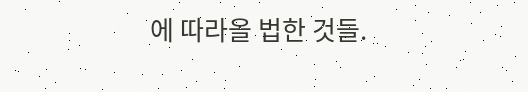에 따라올 법한 것들.